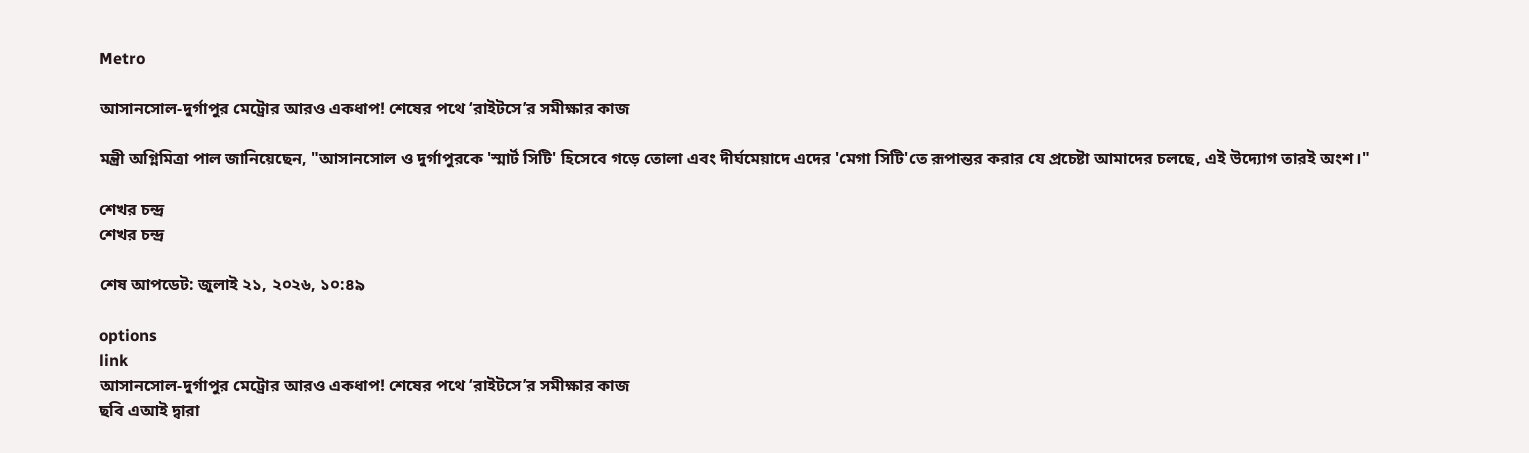Metro

আসানসোল-দুর্গাপুর মেট্রোর আরও একধাপ! শেষের পথে ‘রাইটসে’র সমীক্ষার কাজ

মন্ত্রী অগ্নিমিত্রা পাল জানিয়েছেন, "আসানসোল ও দুর্গাপুরকে 'স্মার্ট সিটি' হিসেবে গড়ে তোলা এবং দীর্ঘমেয়াদে এদের 'মেগা সিটি'তে রূপান্তর করার যে প্রচেষ্টা আমাদের চলছে, এই উদ্যোগ তারই অংশ।"

শেখর চন্দ্র
শেখর চন্দ্র

শেষ আপডেট: জুলাই ২১, ২০২৬, ১০:৪৯

options
link
আসানসোল-দুর্গাপুর মেট্রোর আরও একধাপ! শেষের পথে ‘রাইটসে’র সমীক্ষার কাজ
ছবি এআই দ্বারা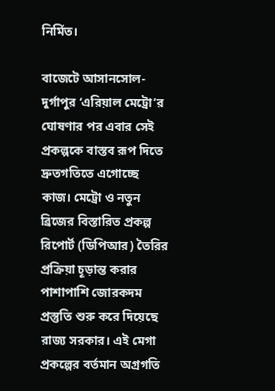নির্মিত।

বাজেটে আসানসোল-দুর্গাপুর ‘এরিয়াল মেট্রো’র ঘোষণার পর এবার সেই প্রকল্পকে বাস্তব রূপ দিতে দ্রুতগতিতে এগোচ্ছে কাজ। মেট্রো ও নতুন ব্রিজের বিস্তারিত প্রকল্প রিপোর্ট (ডিপিআর) তৈরির প্রক্রিয়া চূড়ান্ত করার পাশাপাশি জোরকদম প্রস্তুতি শুরু করে দিয়েছে রাজ্য সরকার। এই মেগা প্রকল্পের বর্তমান অগ্রগতি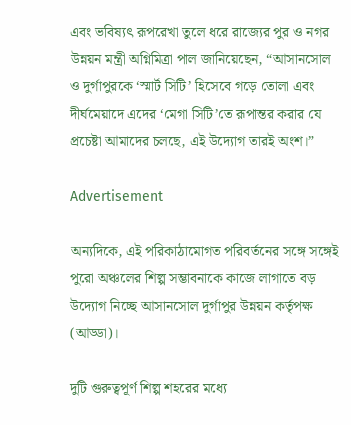এবং ভবিষ্যৎ রূপরেখা তুলে ধরে রাজ্যের পুর ও নগর উন্নয়ন মন্ত্রী অগ্নিমিত্রা পাল জানিয়েছেন, “আসানসোল ও দুর্গাপুরকে ‘স্মার্ট সিটি’ হিসেবে গড়ে তোলা এবং দীর্ঘমেয়াদে এদের ‘মেগা সিটি’তে রূপান্তর করার যে প্রচেষ্টা আমাদের চলছে, এই উদ্যোগ তারই অংশ।”

Advertisement

অন্যদিকে, এই পরিকাঠামোগত পরিবর্তনের সঙ্গে সঙ্গেই পুরো অঞ্চলের শিল্প সম্ভাবনাকে কাজে লাগাতে বড় উদ্যোগ নিচ্ছে আসানসোল দুর্গাপুর উন্নয়ন কর্তৃপক্ষ (আড্ডা)।

দুটি গুরুত্বপূর্ণ শিল্প শহরের মধ্যে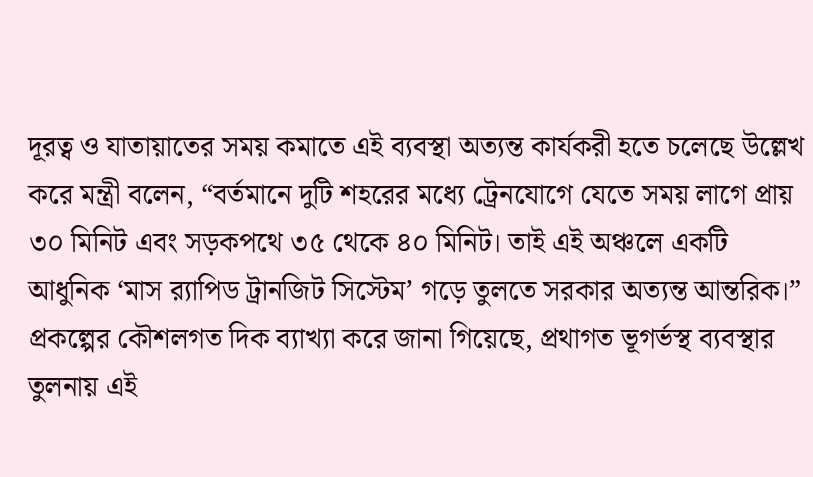দূরত্ব ও যাতায়াতের সময় কমাতে এই ব্যবস্থা অত্যন্ত কার্যকরী হতে চলেছে উল্লেখ করে মন্ত্রী বলেন, “বর্তমানে দুটি শহরের মধ্যে ট্রেনযোগে যেতে সময় লাগে প্রায় ৩০ মিনিট এবং সড়কপথে ৩৫ থেকে ৪০ মিনিট। তাই এই অঞ্চলে একটি আধুনিক ‘মাস র‍্যাপিড ট্রানজিট সিস্টেম’ গড়ে তুলতে সরকার অত্যন্ত আন্তরিক।” প্রকল্পের কৌশলগত দিক ব্যাখ্যা করে জানা গিয়েছে, প্রথাগত ভূগর্ভস্থ ব্যবস্থার তুলনায় এই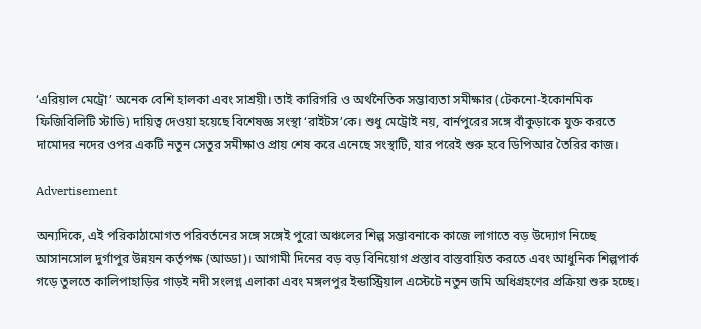‘এরিয়াল মেট্রো’ অনেক বেশি হালকা এবং সাশ্রয়ী। তাই কারিগরি ও অর্থনৈতিক সম্ভাব্যতা সমীক্ষার (টেকনো-ইকোনমিক ফিজিবিলিটি স্টাডি) দায়িত্ব দেওয়া হয়েছে বিশেষজ্ঞ সংস্থা ‘রাইটস’কে। শুধু মেট্রোই নয়, বার্নপুরের সঙ্গে বাঁকুড়াকে যুক্ত করতে দামোদর নদের ওপর একটি নতুন সেতুর সমীক্ষাও প্রায় শেষ করে এনেছে সংস্থাটি, যার পরেই শুরু হবে ডিপিআর তৈরির কাজ।

Advertisement

অন্যদিকে, এই পরিকাঠামোগত পরিবর্তনের সঙ্গে সঙ্গেই পুরো অঞ্চলের শিল্প সম্ভাবনাকে কাজে লাগাতে বড় উদ্যোগ নিচ্ছে আসানসোল দুর্গাপুর উন্নয়ন কর্তৃপক্ষ (আড্ডা)। আগামী দিনের বড় বড় বিনিয়োগ প্রস্তাব বাস্তবায়িত করতে এবং আধুনিক শিল্পপার্ক গড়ে তুলতে কালিপাহাড়ির গাড়ই নদী সংলগ্ন এলাকা এবং মঙ্গলপুর ইন্ডাস্ট্রিয়াল এস্টেটে নতুন জমি অধিগ্রহণের প্রক্রিয়া শুরু হচ্ছে।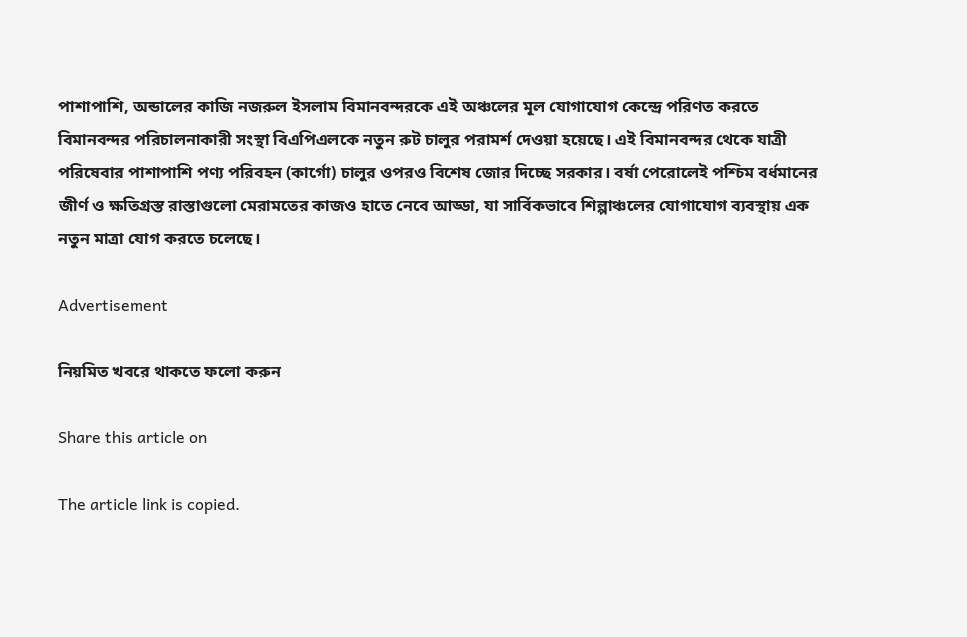পাশাপাশি, অন্ডালের কাজি নজরুল ইসলাম বিমানবন্দরকে এই অঞ্চলের মূল যোগাযোগ কেন্দ্রে পরিণত করতে বিমানবন্দর পরিচালনাকারী সংস্থা বিএপিএলকে নতুন রুট চালুর পরামর্শ দেওয়া হয়েছে। এই বিমানবন্দর থেকে যাত্রী পরিষেবার পাশাপাশি পণ্য পরিবহন (কার্গো) চালুর ওপরও বিশেষ জোর দিচ্ছে সরকার। বর্ষা পেরোলেই পশ্চিম বর্ধমানের জীর্ণ ও ক্ষতিগ্রস্ত রাস্তাগুলো মেরামতের কাজও হাতে নেবে আড্ডা, যা সার্বিকভাবে শিল্পাঞ্চলের যোগাযোগ ব্যবস্থায় এক নতুন মাত্রা যোগ করতে চলেছে।

Advertisement

নিয়মিত খবরে থাকতে ফলো করুন

Share this article on

The article link is copied.